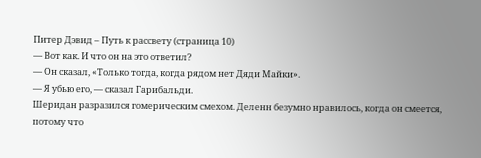Питер Дэвид – Путь к рассвету (страница 10)
— Вот как. И что он на это ответил?
— Он сказал, «Только тогда, когда рядом нет Дяди Майки».
— Я убью его, — сказал Гарибальди.
Шеридан разразился гомерическим смехом. Деленн безумно нравилось, когда он смеется, потому что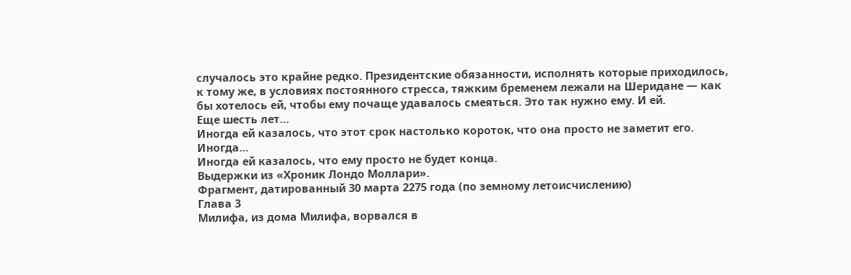случалось это крайне редко. Президентские обязанности, исполнять которые приходилось, к тому же, в условиях постоянного стресса, тяжким бременем лежали на Шеридане — как бы хотелось ей, чтобы ему почаще удавалось смеяться. Это так нужно ему. И ей.
Еще шесть лет…
Иногда ей казалось, что этот срок настолько короток, что она просто не заметит его. Иногда…
Иногда ей казалось, что ему просто не будет конца.
Выдержки из «Хроник Лондо Моллари».
Фрагмент, датированный 30 марта 2275 года (по земному летоисчислению)
Глава 3
Милифа, из дома Милифа, ворвался в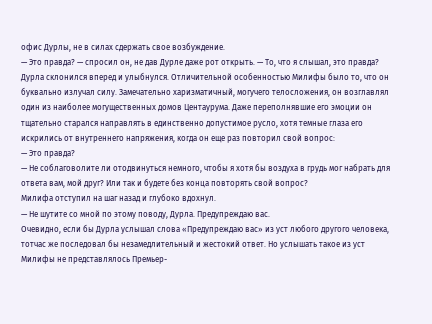офис Дурлы, не в силах сдержать свое возбуждение.
— Это правда? — спросил он, не дав Дурле даже рот открыть. — То, что я слышал, это правда?
Дурла склонился вперед и улыбнулся. Отличительной особенностью Милифы было то, что он буквально излучал силу. Замечательно харизматичный, могучего телосложения, он возглавлял один из наиболее могущественных домов Центаурума. Даже переполнявшие его эмоции он тщательно старался направлять в единственно допустимое русло, хотя темные глаза его искрились от внутреннего напряжения, когда он еще раз повторил свой вопрос:
— Это правда?
— Не соблаговолите ли отодвинуться немного, чтобы я хотя бы воздуха в грудь мог набрать для ответа вам, мой друг? Или так и будете без конца повторять свой вопрос?
Милифа отступил на шаг назад и глубоко вдохнул.
— Не шутите со мной по этому поводу, Дурла. Предупреждаю вас.
Очевидно, если бы Дурла услышал слова «Предупреждаю вас» из уст любого другого человека, тотчас же последовал бы незамедлительный и жестокий ответ. Но услышать такое из уст Милифы не представлялось Премьер-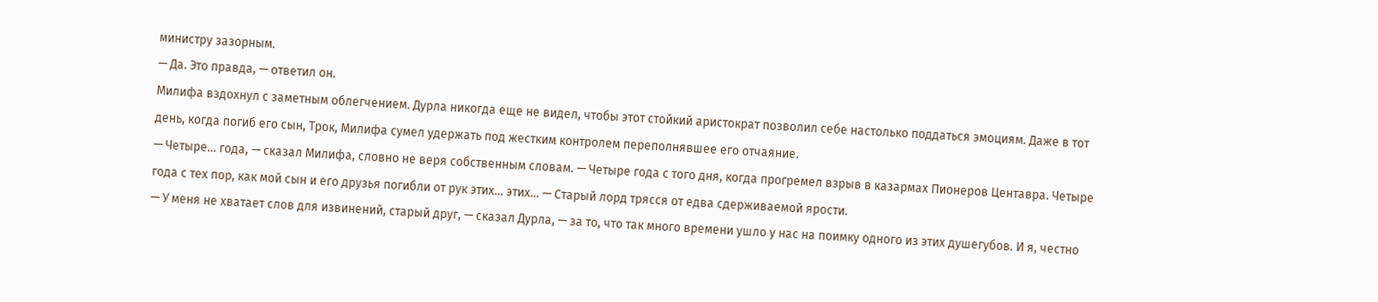министру зазорным.
— Да. Это правда, — ответил он.
Милифа вздохнул с заметным облегчением. Дурла никогда еще не видел, чтобы этот стойкий аристократ позволил себе настолько поддаться эмоциям. Даже в тот день, когда погиб его сын, Трок, Милифа сумел удержать под жестким контролем переполнявшее его отчаяние.
— Четыре… года, — сказал Милифа, словно не веря собственным словам. — Четыре года с того дня, когда прогремел взрыв в казармах Пионеров Центавра. Четыре года с тех пор, как мой сын и его друзья погибли от рук этих… этих… — Старый лорд трясся от едва сдерживаемой ярости.
— У меня не хватает слов для извинений, старый друг, — сказал Дурла, — за то, что так много времени ушло у нас на поимку одного из этих душегубов. И я, честно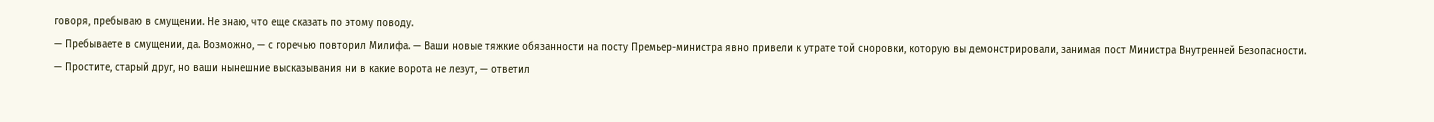говоря, пребываю в смущении. Не знаю, что еще сказать по этому поводу.
— Пребываете в смущении, да. Возможно, — с горечью повторил Милифа. — Ваши новые тяжкие обязанности на посту Премьер-министра явно привели к утрате той сноровки, которую вы демонстрировали, занимая пост Министра Внутренней Безопасности.
— Простите, старый друг, но ваши нынешние высказывания ни в какие ворота не лезут, — ответил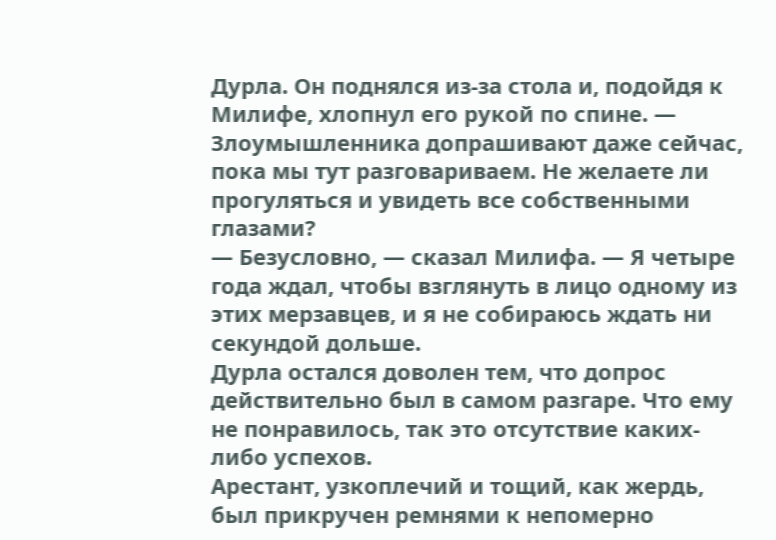Дурла. Он поднялся из-за стола и, подойдя к Милифе, хлопнул его рукой по спине. — Злоумышленника допрашивают даже сейчас, пока мы тут разговариваем. Не желаете ли прогуляться и увидеть все собственными глазами?
— Безусловно, — сказал Милифа. — Я четыре года ждал, чтобы взглянуть в лицо одному из этих мерзавцев, и я не собираюсь ждать ни секундой дольше.
Дурла остался доволен тем, что допрос действительно был в самом разгаре. Что ему не понравилось, так это отсутствие каких-либо успехов.
Арестант, узкоплечий и тощий, как жердь, был прикручен ремнями к непомерно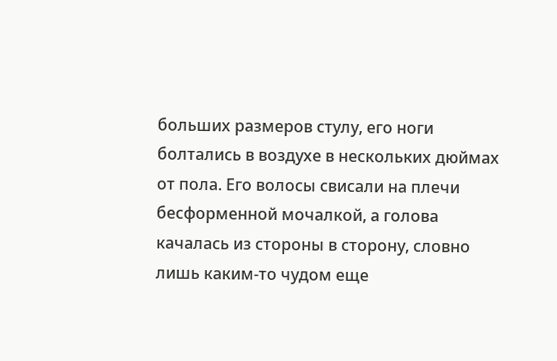больших размеров стулу, его ноги болтались в воздухе в нескольких дюймах от пола. Его волосы свисали на плечи бесформенной мочалкой, а голова качалась из стороны в сторону, словно лишь каким-то чудом еще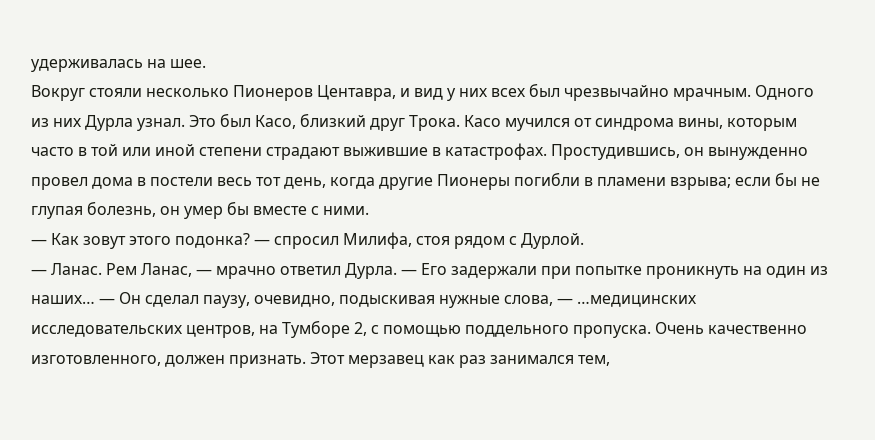удерживалась на шее.
Вокруг стояли несколько Пионеров Центавра, и вид у них всех был чрезвычайно мрачным. Одного из них Дурла узнал. Это был Касо, близкий друг Трока. Касо мучился от синдрома вины, которым часто в той или иной степени страдают выжившие в катастрофах. Простудившись, он вынужденно провел дома в постели весь тот день, когда другие Пионеры погибли в пламени взрыва; если бы не глупая болезнь, он умер бы вместе с ними.
— Как зовут этого подонка? — спросил Милифа, стоя рядом с Дурлой.
— Ланас. Рем Ланас, — мрачно ответил Дурла. — Его задержали при попытке проникнуть на один из наших… — Он сделал паузу, очевидно, подыскивая нужные слова, — …медицинских исследовательских центров, на Тумборе 2, с помощью поддельного пропуска. Очень качественно изготовленного, должен признать. Этот мерзавец как раз занимался тем,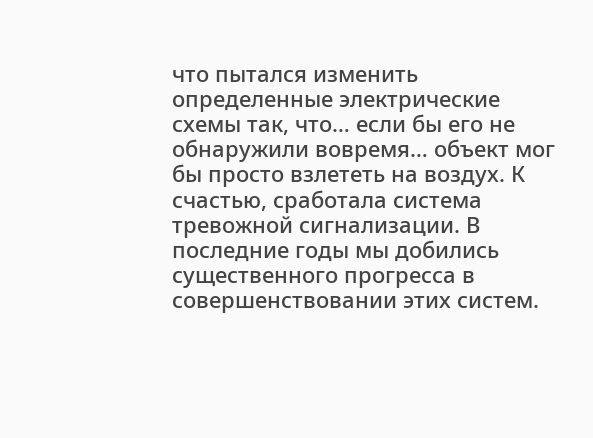что пытался изменить определенные электрические схемы так, что… если бы его не обнаружили вовремя… объект мог бы просто взлететь на воздух. К счастью, сработала система тревожной сигнализации. В последние годы мы добились существенного прогресса в совершенствовании этих систем.